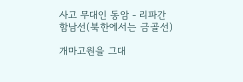사고 무대인 동암 - 리파간 함남선(북한에서는 금골선)

개마고원을 그대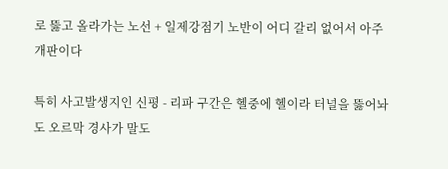로 뚫고 올라가는 노선 + 일제강점기 노반이 어디 갈리 없어서 아주 개판이다

특히 사고발생지인 신평 - 리파 구간은 헬중에 헬이라 터널을 뚫어놔도 오르막 경사가 말도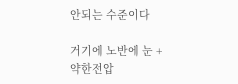안되는 수준이다

거기에 노반에 눈 + 약한전압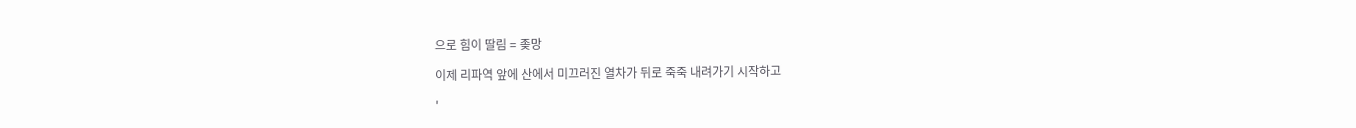으로 힘이 딸림 = 좆망

이제 리파역 앞에 산에서 미끄러진 열차가 뒤로 죽죽 내려가기 시작하고

'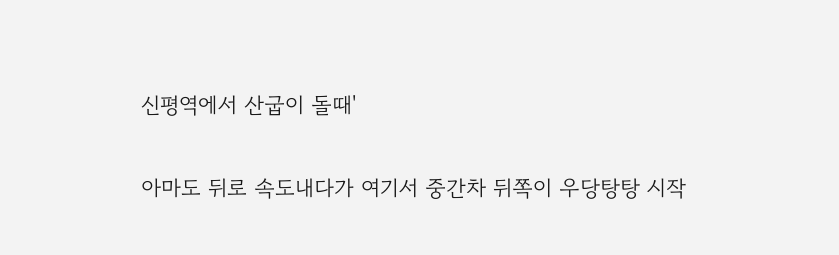신평역에서 산굽이 돌때'

아마도 뒤로 속도내다가 여기서 중간차 뒤쪽이 우당탕탕 시작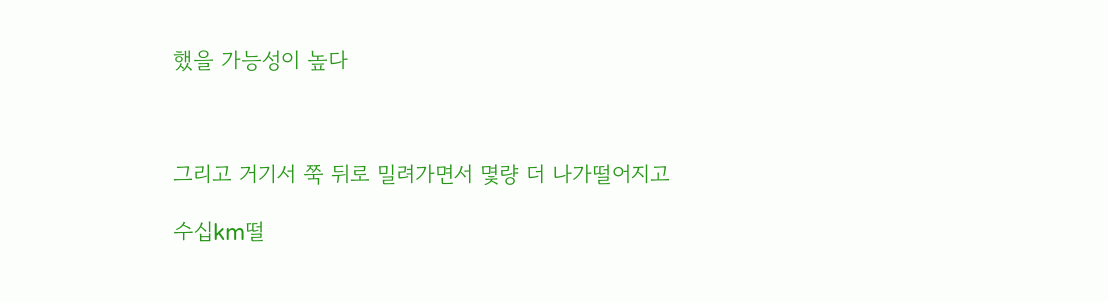했을 가능성이 높다



그리고 거기서 쭉 뒤로 밀려가면서 몇량 더 나가떨어지고

수십km떨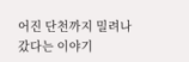어진 단천까지 밀려나갔다는 이야기